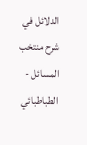الدلائل في شرح منتخب المسائل - الطباطبائي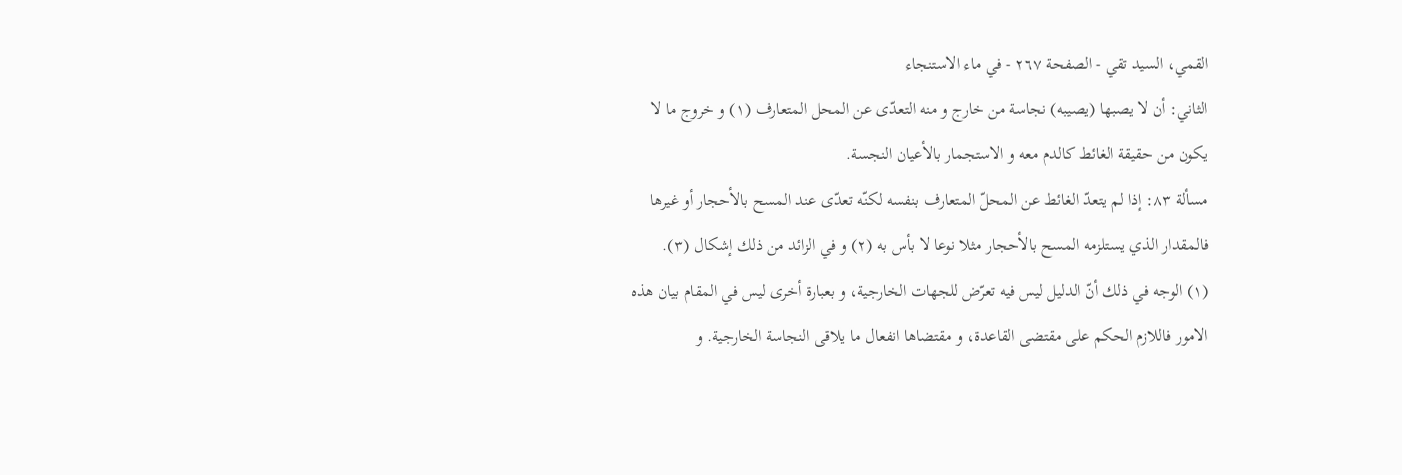القمي، السید تقي - الصفحة ٢٦٧ - في ماء الاستنجاء
الثاني: أن لا يصبها (يصيبه) نجاسة من خارج و منه التعدّى عن المحل المتعارف (١) و خروج ما لا يكون من حقيقة الغائط كالدم معه و الاستجمار بالأعيان النجسة.
مسألة ٨٣: إذا لم يتعدّ الغائط عن المحلّ المتعارف بنفسه لكنّه تعدّى عند المسح بالأحجار أو غيرها فالمقدار الذي يستلزمه المسح بالأحجار مثلا نوعا لا بأس به (٢) و في الزائد من ذلك إشكال (٣).
(١) الوجه في ذلك أنّ الدليل ليس فيه تعرّض للجهات الخارجية، و بعبارة أخرى ليس في المقام بيان هذه الامور فاللازم الحكم على مقتضى القاعدة، و مقتضاها انفعال ما يلاقى النجاسة الخارجية. و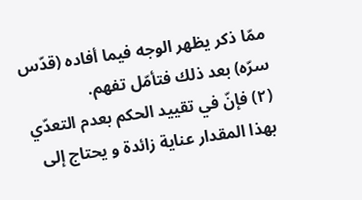ممّا ذكر يظهر الوجه فيما أفاده (قدّس سرّه) بعد ذلك فتأمّل تفهم.
(٢) فإنّ في تقييد الحكم بعدم التعدّي بهذا المقدار عناية زائدة و يحتاج إلى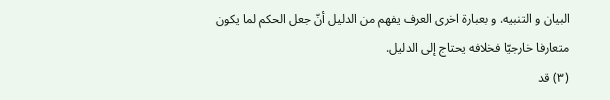البيان و التنبيه. و بعبارة اخرى العرف يفهم من الدليل أنّ جعل الحكم لما يكون متعارفا خارجيّا فخلافه يحتاج إلى الدليل.
(٣) قد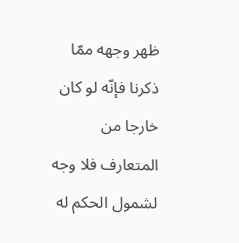ظهر وجهه ممّا ذكرنا فإنّه لو كان خارجا من المتعارف فلا وجه لشمول الحكم له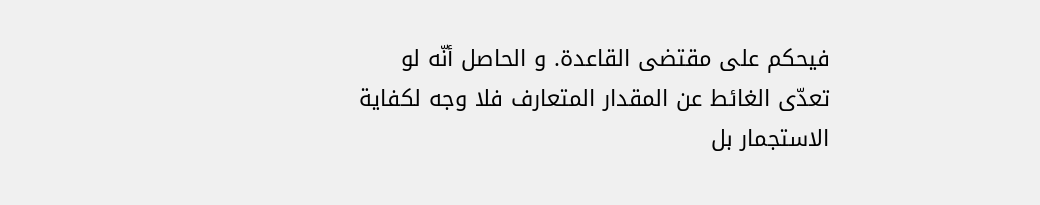فيحكم على مقتضى القاعدة. و الحاصل أنّه لو تعدّى الغائط عن المقدار المتعارف فلا وجه لكفاية الاستجمار بل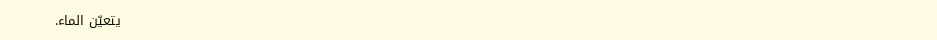يتعيّن الماء.